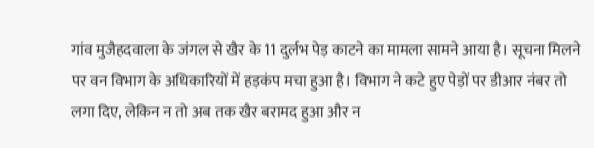गांव मुजैहदवाला के जंगल से खैर के 11 दुर्लभ पेड़ काटने का मामला सामने आया है। सूचना मिलने पर वन विभाग के अधिकारियों में हड़कंप मचा हुआ है। विभाग ने कटे हुए पेड़ों पर डीआर नंबर तो लगा दिए, लेकिन न तो अब तक खैर बरामद हुआ और न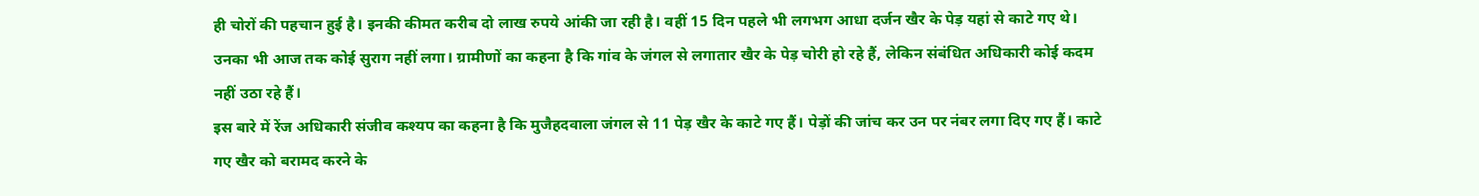ही चोरों की पहचान हुई है। इनकी कीमत करीब दो लाख रुपये आंकी जा रही है। वहीं 15 दिन पहले भी लगभग आधा दर्जन खैर के पेड़ यहां से काटे गए थे। उनका भी आज तक कोई सुराग नहीं लगा। ग्रामीणों का कहना है कि गांव के जंगल से लगातार खैर के पेड़ चोरी हो रहे हैं, लेकिन संबंधित अधिकारी कोई कदम नहीं उठा रहे हैं।
इस बारे में रेंज अधिकारी संजीव कश्यप का कहना है कि मुजैहदवाला जंगल से 11 पेड़ खैर के काटे गए हैं। पेड़ों की जांच कर उन पर नंबर लगा दिए गए हैं। काटे गए खैर को बरामद करने के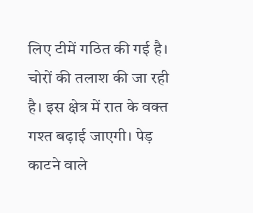लिए टीमें गठित की गई है। चोरों की तलाश की जा रही है। इस क्षेत्र में रात के वक्त गश्त बढ़ाई जाएगी। पेड़ काटने वाले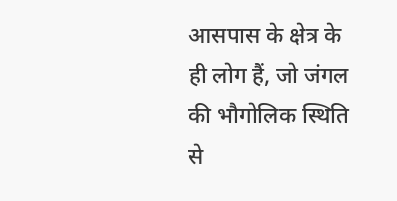आसपास के क्षेत्र के ही लोग हैं, जो जंगल की भौगोलिक स्थिति से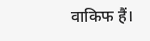वाकिफ हैं।